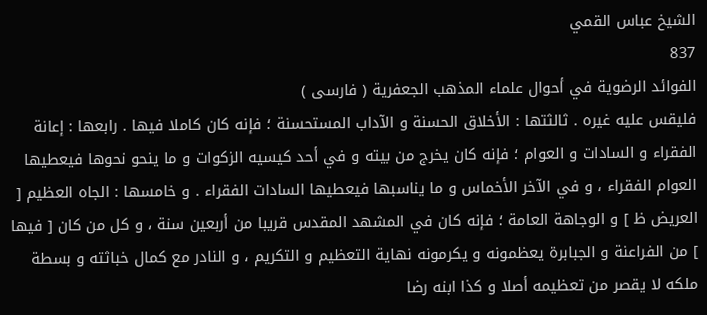الشيخ عباس القمي
837
الفوائد الرضوية في أحوال علماء المذهب الجعفرية ( فارسى )
فليقس عليه غيره . ثالثتها : الأخلاق الحسنة و الآداب المستحسنة ؛ فإنه كان كاملا فيها . رابعها : إعانة الفقراء و السادات و العوام ؛ فإنه كان يخرج من بيته و في أحد كيسيه الزكوات و ما ينحو نحوها فيعطيها العوام الفقراء ، و في الآخر الأخماس و ما يناسبها فيعطيها السادات الفقراء . و خامسها : الجاه العظيم [ العريض ظ ] و الوجاهة العامة ؛ فإنه كان في المشهد المقدس قريبا من أربعين سنة ، و كل من كان [ فيها ] من الفراعنة و الجبابرة يعظمونه و يكرمونه نهاية التعظيم و التكريم ، و النادر مع كمال خباثته و بسطة ملكه لا يقصر من تعظيمه أصلا و كذا ابنه رضا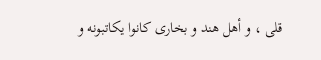قلى ، و أهل هند و بخارى كانوا يكاتبونه و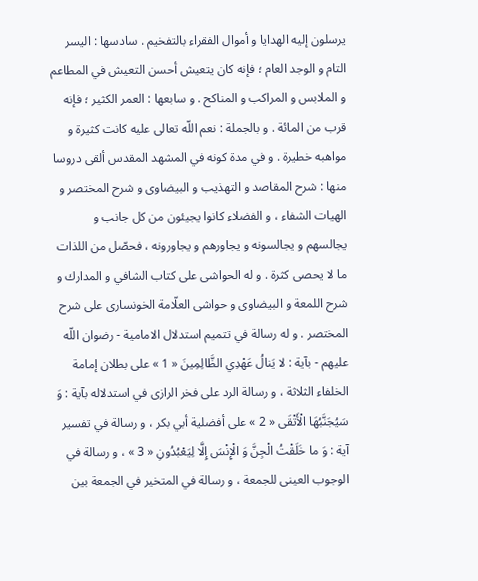يرسلون إليه الهدايا و أموال الفقراء بالتفخيم . سادسها : اليسر التام و الوجد العام ؛ فإنه كان يتعيش أحسن التعيش في المطاعم و الملابس و المراكب و المناكح . و سابعها : العمر الكثير ؛ فإنه قرب من المائة . و بالجملة : نعم اللّه تعالى عليه كانت كثيرة و مواهبه خطيرة . و في مدة كونه في المشهد المقدس ألقى دروسا منها : شرح المقاصد و التهذيب و البيضاوى و شرح المختصر و الهيات الشفاء ، و الفضلاء كانوا يجيئون من كل جانب و يجالسهم و يجالسونه و يجاورهم و يجاورونه ، فحصّل من اللذات ما لا يحصى كثرة . و له الحواشى على كتاب الشافي و المدارك و شرح اللمعة و البيضاوى و حواشى العلّامة الخونسارى على شرح المختصر . و له رسالة في تتميم استدلال الامامية - رضوان اللّه عليهم - بآية : لا يَنالُ عَهْدِي الظَّالِمِينَ « 1 » على بطلان إمامة الخلفاء الثلاثة ، و رسالة الرد على فخر الرازى في استدلاله بآية : وَ سَيُجَنَّبُهَا الْأَتْقَى « 2 » على أفضلية أبي بكر ، و رسالة في تفسير آية : وَ ما خَلَقْتُ الْجِنَّ وَ الْإِنْسَ إِلَّا لِيَعْبُدُونِ « 3 » ، و رسالة في الوجوب العينى للجمعة ، و رسالة في المتخير في الجمعة بين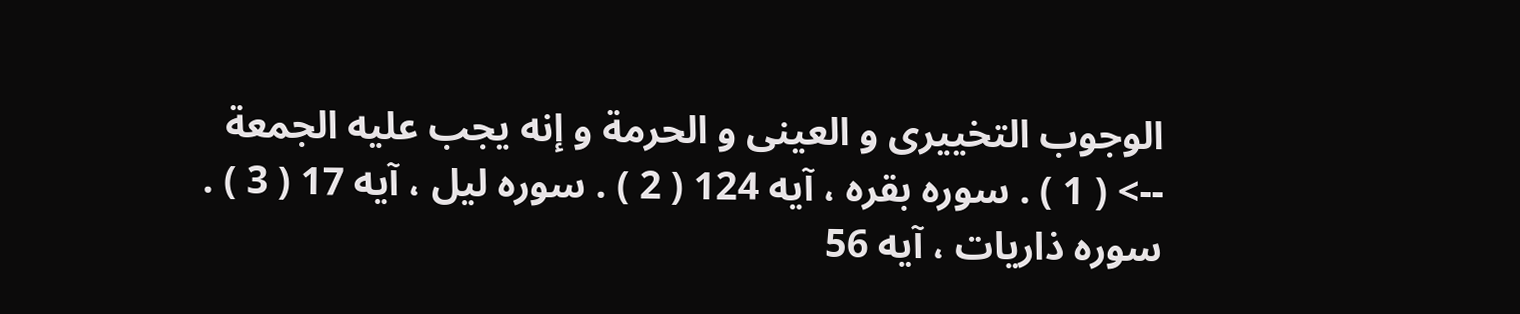الوجوب التخييرى و العينى و الحرمة و إنه يجب عليه الجمعة
--> ( 1 ) . سوره بقره ، آيه 124 ( 2 ) . سوره ليل ، آيه 17 ( 3 ) . سوره ذاريات ، آيه 56